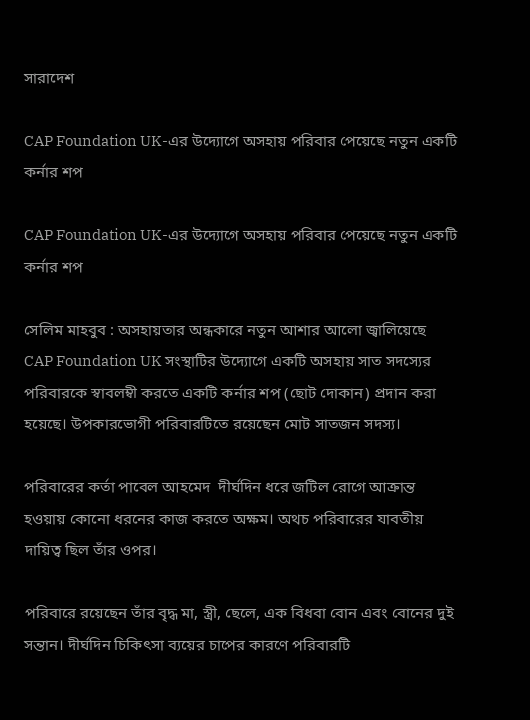সারাদেশ

CAP Foundation UK-এর উদ্যোগে অসহায় পরিবার পেয়েছে নতুন একটি  কর্নার শপ

CAP Foundation UK-এর উদ্যোগে অসহায় পরিবার পেয়েছে নতুন একটি  কর্নার শপ

সেলিম মাহবুব : অসহায়তার অন্ধকারে নতুন আশার আলো জ্বালিয়েছে CAP Foundation UK সংস্থাটির উদ্যোগে একটি অসহায় সাত সদস্যের পরিবারকে স্বাবলম্বী করতে একটি কর্নার শপ (ছোট দোকান) প্রদান করা হয়েছে। উপকারভোগী পরিবারটিতে রয়েছেন মোট সাতজন সদস্য।

পরিবারের কর্তা পাবেল আহমেদ  দীর্ঘদিন ধরে জটিল রোগে আক্রান্ত হওয়ায় কোনো ধরনের কাজ করতে অক্ষম। অথচ পরিবারের যাবতীয় দায়িত্ব ছিল তাঁর ওপর।

পরিবারে রয়েছেন তাঁর বৃদ্ধ মা, স্ত্রী, ছেলে, এক বিধবা বোন এবং বোনের দুই সন্তান। দীর্ঘদিন চিকিৎসা ব্যয়ের চাপের কারণে পরিবারটি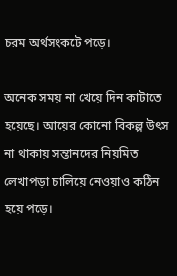চরম অর্থসংকটে পড়ে।

অনেক সময় না খেয়ে দিন কাটাতে হয়েছে। আয়ের কোনো বিকল্প উৎস না থাকায় সন্তানদের নিয়মিত লেখাপড়া চালিয়ে নেওয়াও কঠিন হয়ে পড়ে।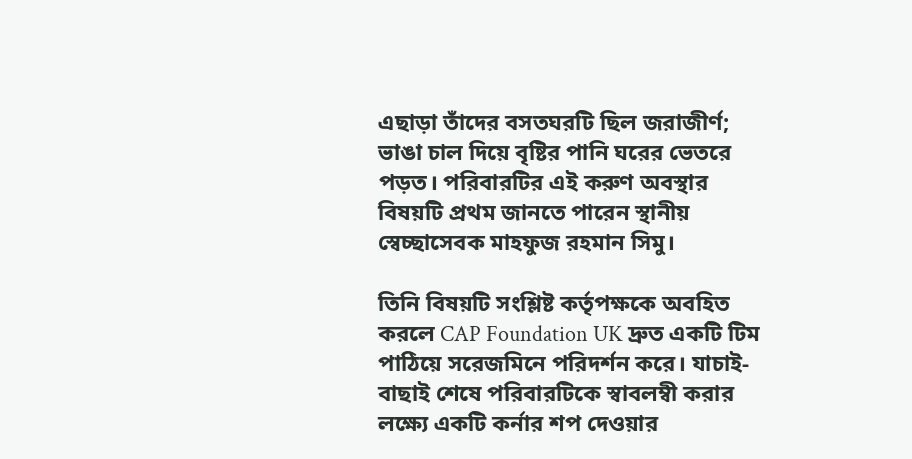এছাড়া তাঁদের বসতঘরটি ছিল জরাজীর্ণ; ভাঙা চাল দিয়ে বৃষ্টির পানি ঘরের ভেতরে পড়ত। পরিবারটির এই করুণ অবস্থার বিষয়টি প্রথম জানতে পারেন স্থানীয় স্বেচ্ছাসেবক মাহফুজ রহমান সিমু।

তিনি বিষয়টি সংশ্লিষ্ট কর্তৃপক্ষকে অবহিত করলে CAP Foundation UK দ্রুত একটি টিম পাঠিয়ে সরেজমিনে পরিদর্শন করে। যাচাই-বাছাই শেষে পরিবারটিকে স্বাবলম্বী করার লক্ষ্যে একটি কর্নার শপ দেওয়ার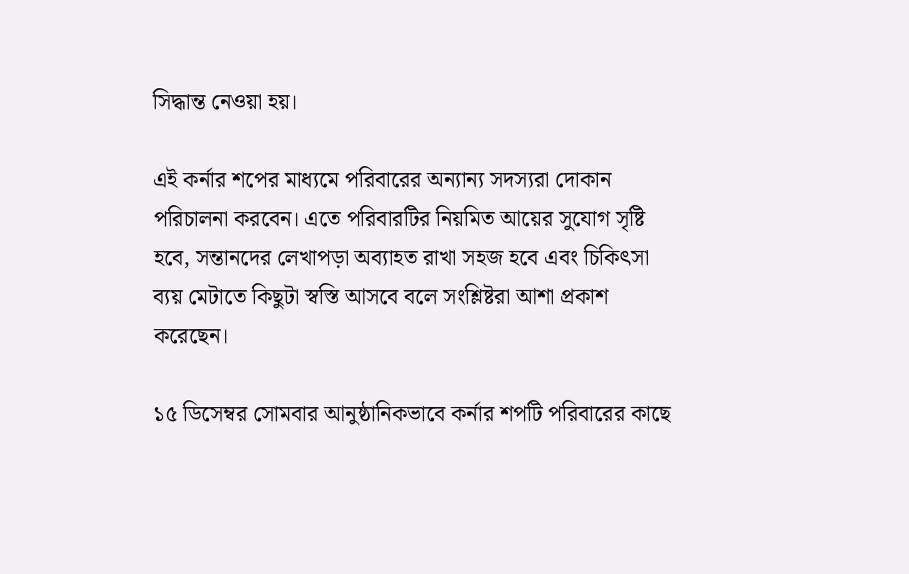সিদ্ধান্ত নেওয়া হয়।

এই কর্নার শপের মাধ্যমে পরিবারের অন্যান্য সদস্যরা দোকান পরিচালনা করবেন। এতে পরিবারটির নিয়মিত আয়ের সুযোগ সৃষ্টি হবে, সন্তানদের লেখাপড়া অব্যাহত রাখা সহজ হবে এবং চিকিৎসা ব্যয় মেটাতে কিছুটা স্বস্তি আসবে বলে সংশ্লিষ্টরা আশা প্রকাশ করেছেন।

১৫ ডিসেম্বর সোমবার আনুষ্ঠানিকভাবে কর্নার শপটি পরিবারের কাছে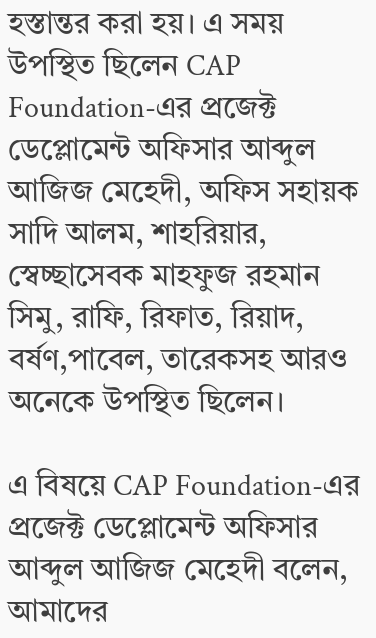হস্তান্তর করা হয়। এ সময় উপস্থিত ছিলেন CAP Foundation-এর প্রজেক্ট ডেপ্লোমেন্ট অফিসার আব্দুল আজিজ মেহেদী, অফিস সহায়ক সাদি আলম, শাহরিয়ার, স্বেচ্ছাসেবক মাহফুজ রহমান সিমু, রাফি, রিফাত, রিয়াদ, বর্ষণ,পাবেল, তারেকসহ আরও অনেকে উপস্থিত ছিলেন।

এ বিষয়ে CAP Foundation-এর প্রজেক্ট ডেপ্লোমেন্ট অফিসার আব্দুল আজিজ মেহেদী বলেন, আমাদের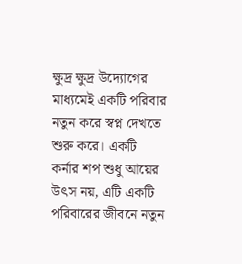ক্ষুদ্র ক্ষুদ্র উদ্যোগের মাধ্যমেই একটি পরিবার নতুন করে স্বপ্ন দেখতে শুরু করে। একটি কর্নার শপ শুধু আয়ের উৎস নয়, এটি একটি পরিবারের জীবনে নতুন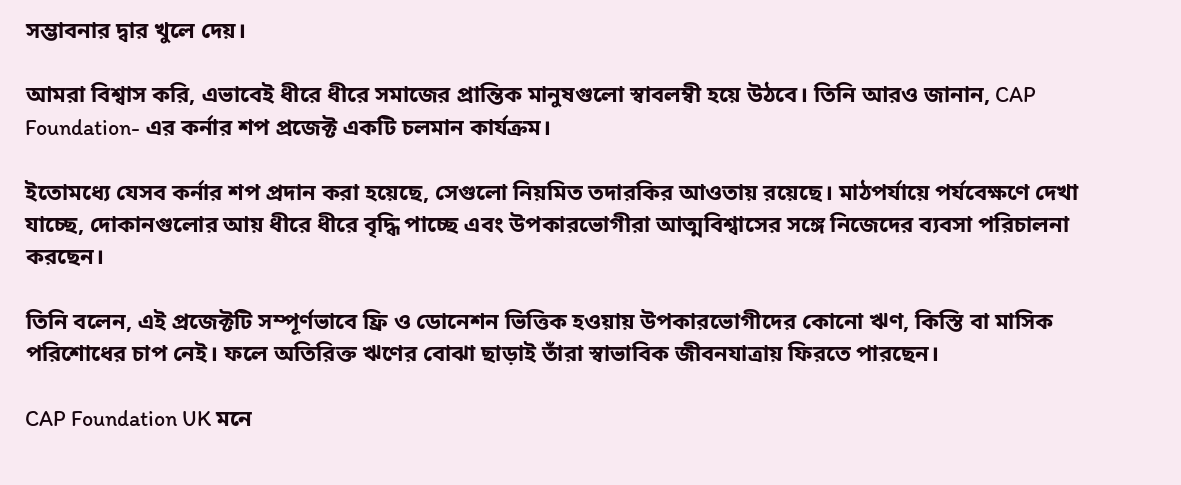সম্ভাবনার দ্বার খুলে দেয়।

আমরা বিশ্বাস করি, এভাবেই ধীরে ধীরে সমাজের প্রান্তিক মানুষগুলো স্বাবলম্বী হয়ে উঠবে। তিনি আরও জানান, CAP Foundation- এর কর্নার শপ প্রজেক্ট একটি চলমান কার্যক্রম।

ইতোমধ্যে যেসব কর্নার শপ প্রদান করা হয়েছে, সেগুলো নিয়মিত তদারকির আওতায় রয়েছে। মাঠপর্যায়ে পর্যবেক্ষণে দেখা যাচ্ছে, দোকানগুলোর আয় ধীরে ধীরে বৃদ্ধি পাচ্ছে এবং উপকারভোগীরা আত্মবিশ্বাসের সঙ্গে নিজেদের ব্যবসা পরিচালনা করছেন।

তিনি বলেন, এই প্রজেক্টটি সম্পূর্ণভাবে ফ্রি ও ডোনেশন ভিত্তিক হওয়ায় উপকারভোগীদের কোনো ঋণ, কিস্তি বা মাসিক পরিশোধের চাপ নেই। ফলে অতিরিক্ত ঋণের বোঝা ছাড়াই তাঁরা স্বাভাবিক জীবনযাত্রায় ফিরতে পারছেন।

CAP Foundation UK মনে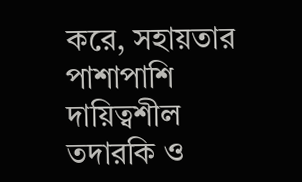করে, সহায়তার পাশাপাশি দায়িত্বশীল তদারকি ও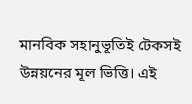মানবিক সহানুভূতিই টেকসই উন্নয়নের মূল ভিত্তি। এই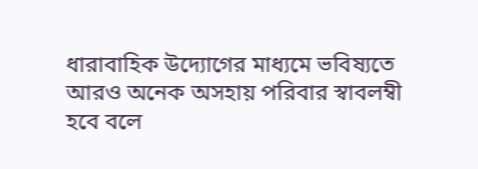ধারাবাহিক উদ্যোগের মাধ্যমে ভবিষ্যতে আরও অনেক অসহায় পরিবার স্বাবলম্বী হবে বলে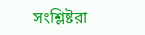সংশ্লিষ্টরা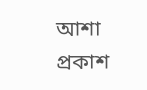আশা প্রকাশ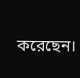করেছেন।